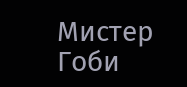Мистер Гоби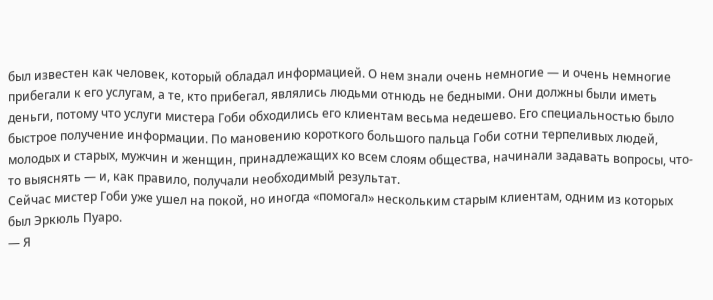был известен как человек, который обладал информацией. О нем знали очень немногие — и очень немногие прибегали к его услугам, а те, кто прибегал, являлись людьми отнюдь не бедными. Они должны были иметь деньги, потому что услуги мистера Гоби обходились его клиентам весьма недешево. Его специальностью было быстрое получение информации. По мановению короткого большого пальца Гоби сотни терпеливых людей, молодых и старых, мужчин и женщин, принадлежащих ко всем слоям общества, начинали задавать вопросы, что-то выяснять — и, как правило, получали необходимый результат.
Сейчас мистер Гоби уже ушел на покой, но иногда «помогал» нескольким старым клиентам, одним из которых был Эркюль Пуаро.
— Я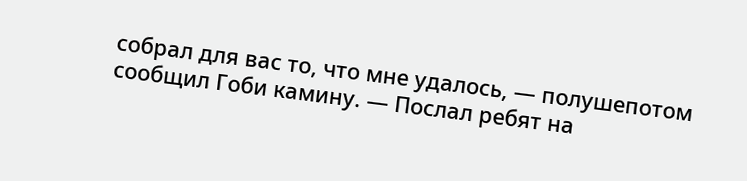собрал для вас то, что мне удалось, — полушепотом сообщил Гоби камину. — Послал ребят на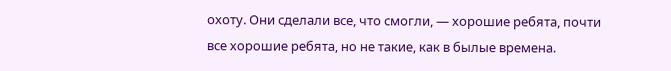охоту. Они сделали все, что смогли, — хорошие ребята, почти все хорошие ребята, но не такие, как в былые времена.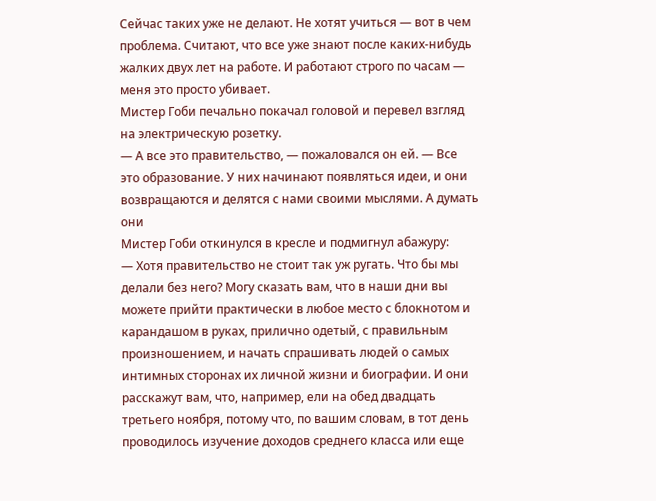Сейчас таких уже не делают. Не хотят учиться — вот в чем проблема. Считают, что все уже знают после каких-нибудь жалких двух лет на работе. И работают строго по часам — меня это просто убивает.
Мистер Гоби печально покачал головой и перевел взгляд на электрическую розетку.
— А все это правительство, — пожаловался он ей. — Все это образование. У них начинают появляться идеи, и они возвращаются и делятся с нами своими мыслями. А думать они
Мистер Гоби откинулся в кресле и подмигнул абажуру:
— Хотя правительство не стоит так уж ругать. Что бы мы делали без него? Могу сказать вам, что в наши дни вы можете прийти практически в любое место с блокнотом и карандашом в руках, прилично одетый, с правильным произношением, и начать спрашивать людей о самых интимных сторонах их личной жизни и биографии. И они расскажут вам, что, например, ели на обед двадцать третьего ноября, потому что, по вашим словам, в тот день проводилось изучение доходов среднего класса или еще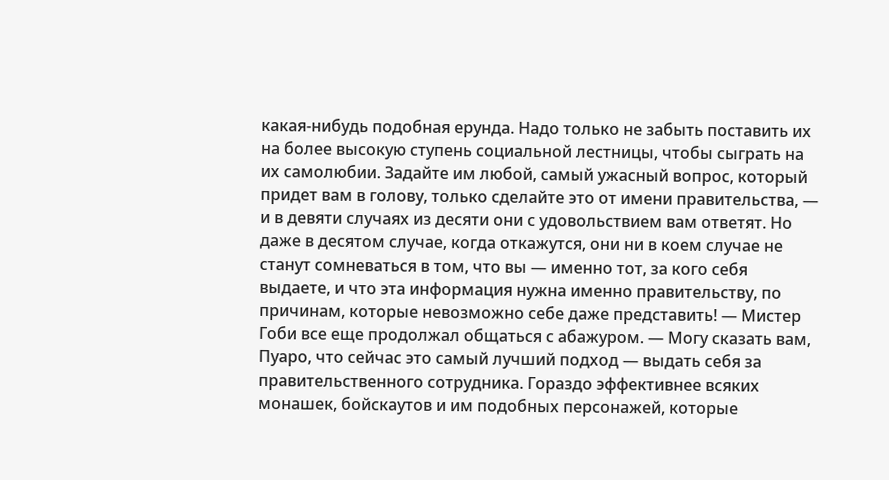какая-нибудь подобная ерунда. Надо только не забыть поставить их на более высокую ступень социальной лестницы, чтобы сыграть на их самолюбии. Задайте им любой, самый ужасный вопрос, который придет вам в голову, только сделайте это от имени правительства, — и в девяти случаях из десяти они с удовольствием вам ответят. Но даже в десятом случае, когда откажутся, они ни в коем случае не станут сомневаться в том, что вы — именно тот, за кого себя выдаете, и что эта информация нужна именно правительству, по причинам, которые невозможно себе даже представить! — Мистер Гоби все еще продолжал общаться с абажуром. — Могу сказать вам, Пуаро, что сейчас это самый лучший подход — выдать себя за правительственного сотрудника. Гораздо эффективнее всяких монашек, бойскаутов и им подобных персонажей, которые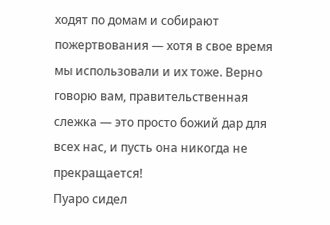ходят по домам и собирают пожертвования — хотя в свое время мы использовали и их тоже. Верно говорю вам, правительственная слежка — это просто божий дар для всех нас, и пусть она никогда не прекращается!
Пуаро сидел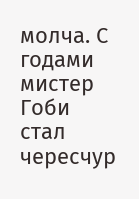молча. С годами мистер Гоби стал чересчур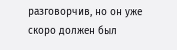разговорчив, но он уже скоро должен был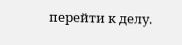перейти к делу.